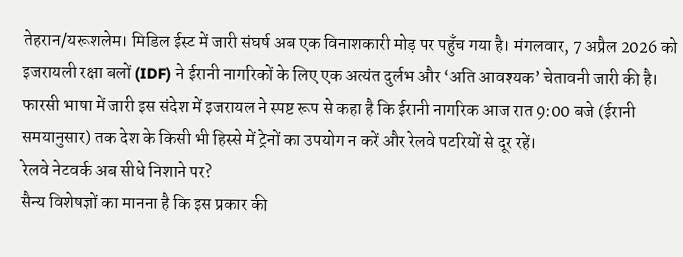तेहरान/यरूशलेम। मिडिल ईस्ट में जारी संघर्ष अब एक विनाशकारी मोड़ पर पहुँच गया है। मंगलवार, 7 अप्रैल 2026 को इजरायली रक्षा बलों (IDF) ने ईरानी नागरिकों के लिए एक अत्यंत दुर्लभ और ‘अति आवश्यक’ चेतावनी जारी की है। फारसी भाषा में जारी इस संदेश में इजरायल ने स्पष्ट रूप से कहा है कि ईरानी नागरिक आज रात 9:00 बजे (ईरानी समयानुसार) तक देश के किसी भी हिस्से में ट्रेनों का उपयोग न करें और रेलवे पटरियों से दूर रहें।
रेलवे नेटवर्क अब सीधे निशाने पर?
सैन्य विशेषज्ञों का मानना है कि इस प्रकार की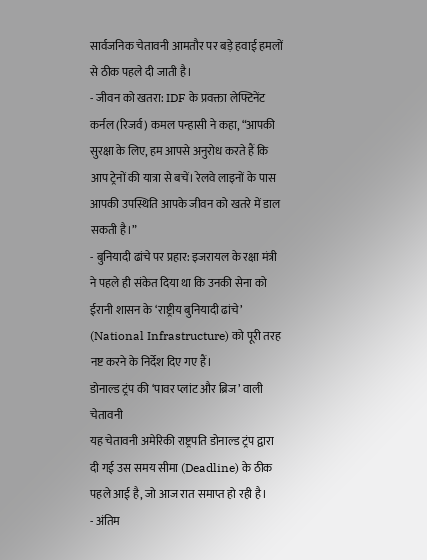सार्वजनिक चेतावनी आमतौर पर बड़े हवाई हमलों से ठीक पहले दी जाती है।
- जीवन को खतरा: IDF के प्रवक्ता लेफ्टिनेंट कर्नल (रिजर्व) कमल पन्हासी ने कहा, “आपकी सुरक्षा के लिए, हम आपसे अनुरोध करते हैं कि आप ट्रेनों की यात्रा से बचें। रेलवे लाइनों के पास आपकी उपस्थिति आपके जीवन को खतरे में डाल सकती है।”
- बुनियादी ढांचे पर प्रहार: इजरायल के रक्षा मंत्री ने पहले ही संकेत दिया था कि उनकी सेना को ईरानी शासन के ‘राष्ट्रीय बुनियादी ढांचे’ (National Infrastructure) को पूरी तरह नष्ट करने के निर्देश दिए गए हैं।
डोनाल्ड ट्रंप की ‘पावर प्लांट और ब्रिज’ वाली चेतावनी
यह चेतावनी अमेरिकी राष्ट्रपति डोनाल्ड ट्रंप द्वारा दी गई उस समय सीमा (Deadline) के ठीक पहले आई है, जो आज रात समाप्त हो रही है।
- अंतिम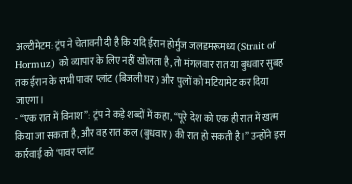अल्टीमेटम: ट्रंप ने चेतावनी दी है कि यदि ईरान होर्मुज जलडमरूमध्य (Strait of Hormuz) को व्यापार के लिए नहीं खोलता है, तो मंगलवार रात या बुधवार सुबह तक ईरान के सभी पावर प्लांट (बिजली घर) और पुलों को मटियामेट कर दिया जाएगा।
- “एक रात में विनाश”: ट्रंप ने कड़े शब्दों में कहा, “पूरे देश को एक ही रात में खत्म किया जा सकता है, और वह रात कल (बुधवार) की रात हो सकती है।” उन्होंने इस कार्रवाई को ‘पावर प्लांट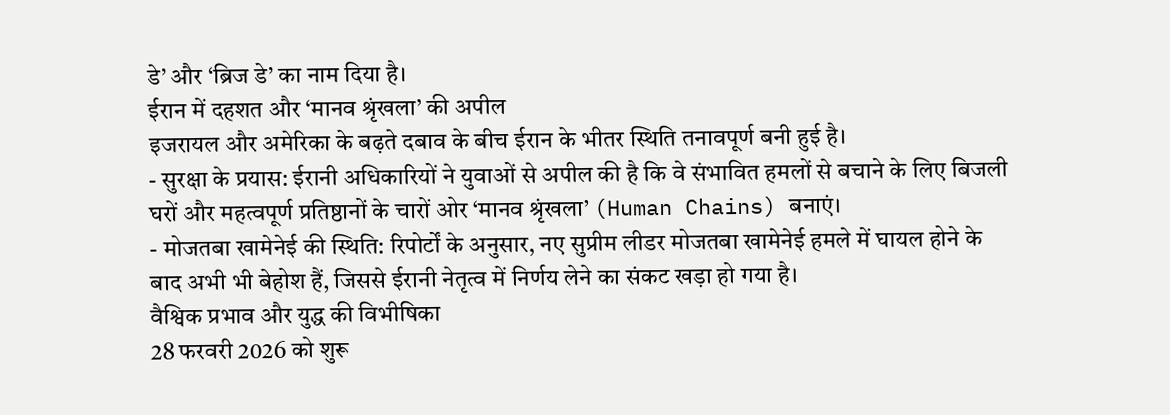डे’ और ‘ब्रिज डे’ का नाम दिया है।
ईरान में दहशत और ‘मानव श्रृंखला’ की अपील
इजरायल और अमेरिका के बढ़ते दबाव के बीच ईरान के भीतर स्थिति तनावपूर्ण बनी हुई है।
- सुरक्षा के प्रयास: ईरानी अधिकारियों ने युवाओं से अपील की है कि वे संभावित हमलों से बचाने के लिए बिजली घरों और महत्वपूर्ण प्रतिष्ठानों के चारों ओर ‘मानव श्रृंखला’ (Human Chains) बनाएं।
- मोजतबा खामेनेई की स्थिति: रिपोर्टों के अनुसार, नए सुप्रीम लीडर मोजतबा खामेनेई हमले में घायल होने के बाद अभी भी बेहोश हैं, जिससे ईरानी नेतृत्व में निर्णय लेने का संकट खड़ा हो गया है।
वैश्विक प्रभाव और युद्ध की विभीषिका
28 फरवरी 2026 को शुरू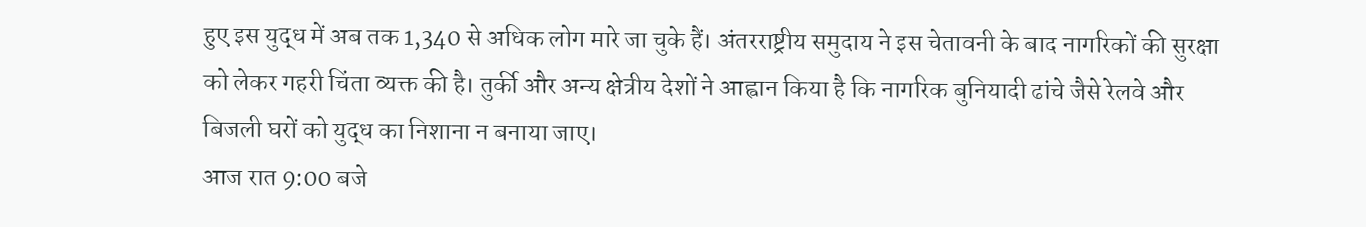हुए इस युद्ध में अब तक 1,340 से अधिक लोग मारे जा चुके हैं। अंतरराष्ट्रीय समुदाय ने इस चेतावनी के बाद नागरिकों की सुरक्षा को लेकर गहरी चिंता व्यक्त की है। तुर्की और अन्य क्षेत्रीय देशों ने आह्वान किया है कि नागरिक बुनियादी ढांचे जैसे रेलवे और बिजली घरों को युद्ध का निशाना न बनाया जाए।
आज रात 9:00 बजे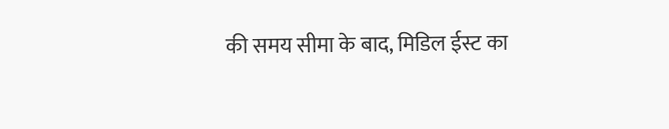की समय सीमा के बाद, मिडिल ईस्ट का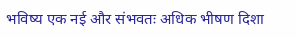भविष्य एक नई और संभवतः अधिक भीषण दिशा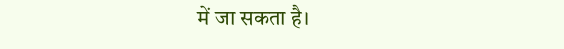में जा सकता है।